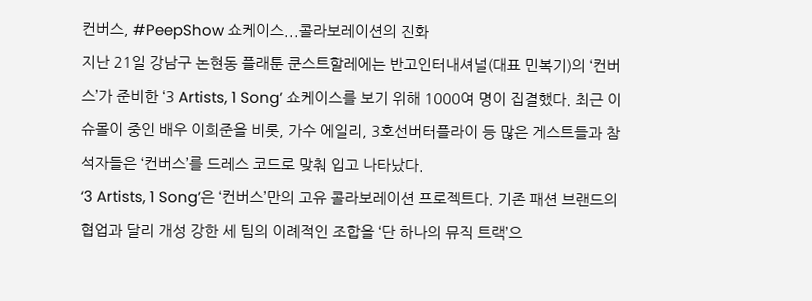컨버스, #PeepShow 쇼케이스...콜라보레이션의 진화
지난 21일 강남구 논현동 플래툰 쿤스트할레에는 반고인터내셔널(대표 민복기)의 ‘컨버스’가 준비한 ‘3 Artists, 1 Song’ 쇼케이스를 보기 위해 1000여 명이 집결했다. 최근 이슈몰이 중인 배우 이희준을 비롯, 가수 에일리, 3호선버터플라이 등 많은 게스트들과 참석자들은 ‘컨버스’를 드레스 코드로 맞춰 입고 나타났다.
‘3 Artists, 1 Song’은 ‘컨버스’만의 고유 콜라보레이션 프로젝트다. 기존 패션 브랜드의 협업과 달리 개성 강한 세 팀의 이례적인 조합을 ‘단 하나의 뮤직 트랙’으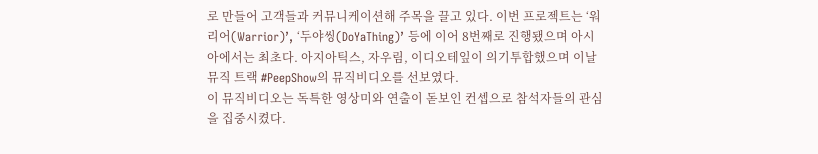로 만들어 고객들과 커뮤니케이션해 주목을 끌고 있다. 이번 프로젝트는 ‘워리어(Warrior)’, ‘두야씽(DoYaThing)’ 등에 이어 8번째로 진행됐으며 아시아에서는 최초다. 아지아틱스, 자우림, 이디오테잎이 의기투합했으며 이날 뮤직 트랙 #PeepShow의 뮤직비디오를 선보였다.
이 뮤직비디오는 독특한 영상미와 연출이 돋보인 컨셉으로 참석자들의 관심을 집중시켰다.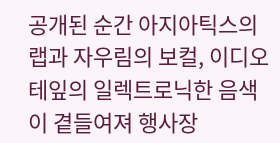공개된 순간 아지아틱스의 랩과 자우림의 보컬, 이디오테잎의 일렉트로닉한 음색이 곁들여져 행사장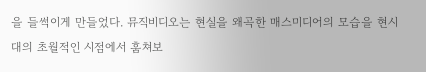을 들썩이게 만들었다. 뮤직비디오는 현실을 왜곡한 매스미디어의 모습을 현시대의 초월적인 시점에서 훔쳐보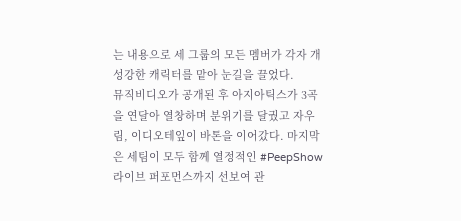는 내용으로 세 그룹의 모든 멤버가 각자 개성강한 캐릭터를 맡아 눈길을 끌었다.
뮤직비디오가 공개된 후 아지아틱스가 3곡을 연달아 열창하며 분위기를 달궜고 자우림, 이디오테잎이 바톤을 이어갔다. 마지막은 세팀이 모두 함께 열정적인 #PeepShow 라이브 퍼포먼스까지 선보여 관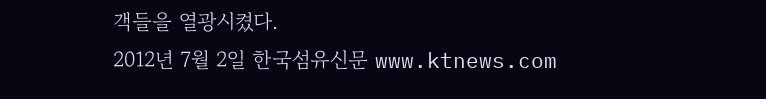객들을 열광시켰다.
2012년 7월 2일 한국섬유신문 www.ktnews.com